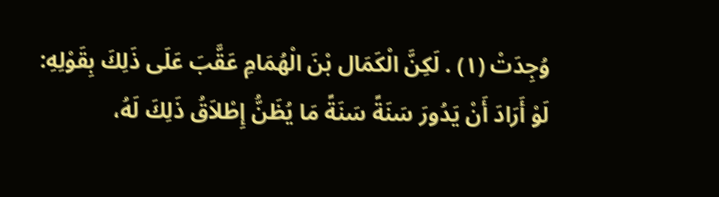وُجِدَتْ (١) . لَكِنَّ الْكَمَال بْنَ الْهُمَامِ عَقَّبَ عَلَى ذَلِكَ بِقَوْلِهِ: لَوْ أَرَادَ أَنْ يَدُورَ سَنَةً سَنَةً مَا يُظَنُّ إِطْلاَقُ ذَلِكَ لَهُ،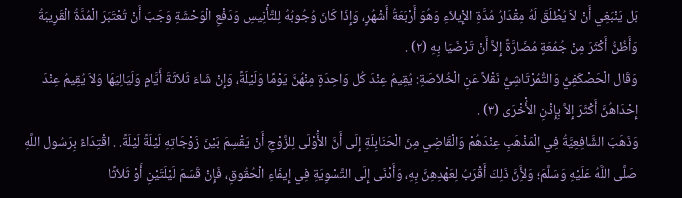بَل يَنْبَغِي أَنْ لاَ يُطْلَقَ لَهُ مِقْدَارُ مُدَّةِ الإِْيلاَءِ وَهُوَ أَرْبَعَةُ أَشْهُرٍ، وَإِذَا كَانَ وُجُوبُهُ لِلتَّأْنِيسِ وَدَفْعِ الْوَحْشَةِ وَجَبَ أَنْ تُعْتَبَرَ الْمُدَّةُ الْقَرِيبَةُ وَأَظُنُّ أَكْثَرَ مِنْ جُمُعَةٍ مُضَارَّةً إِلاَّ أَنْ تَرْضَيَا بِهِ (٢) .
وَقَال الْحَصْكَفِيُّ وَالتُّمُرْتَاشِيُّ نَقْلاً عَنِ الْخُلاَصَةِ: يُقِيمُ عِنْدَ كُل وَاحِدَةٍ مِنْهُنَّ يَوْمًا وَلَيْلَةً، وَإِنْ شَاءَ ثَلاَثَةَ أَيَّامٍ وَلَيَالِيَهَا وَلاَ يُقِيمُ عِنْدَ إِحْدَاهُنَّ أَكْثَرَ إِلاَّ بِإِذْنِ الأُْخْرَى (٣) .
وَذَهَبَ الشَّافِعِيَّةُ فِي الْمَذْهَبِ عِنْدَهُمْ وَالْقَاضِي مِنَ الْحَنَابِلَةِ إِلَى أَنَّ الأَْوْلَى لِلزَّوْجِ أَنْ يَقْسِمَ بَيْنَ زَوْجَاتِهِ لَيْلَةً لَيْلَةً. . اقْتِدَاءً بِرَسُول اللَّهِ صَلَّى اللَّهُ عَلَيْهِ وَسَلَّمَ؛ وَلأَِنَّ ذَلِكَ أَقْرَبُ لِعَهْدِهِنَّ بِهِ، وَأَدْنَى إِلَى التَّسْوِيَةِ فِي إِيفَاءِ الْحُقُوقِ، فَإِنْ قَسَمَ لَيْلَتَيْنِ أَوْ ثَلاَثًا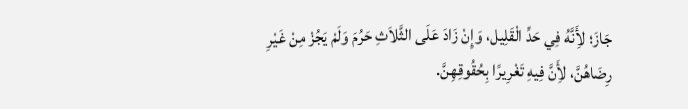جَازَ؛ لأَِنَّهُ فِي حَدِّ الْقَلِيل، وَإِنْ زَادَ عَلَى الثَّلاَثِ حَرُمَ وَلَمْ يَجُزْ مِنْ غَيْرِ رِضَاهُنَّ، لأَِنَّ فِيهِ تَغْرِيرًا بِحُقُوقِهِنَّ.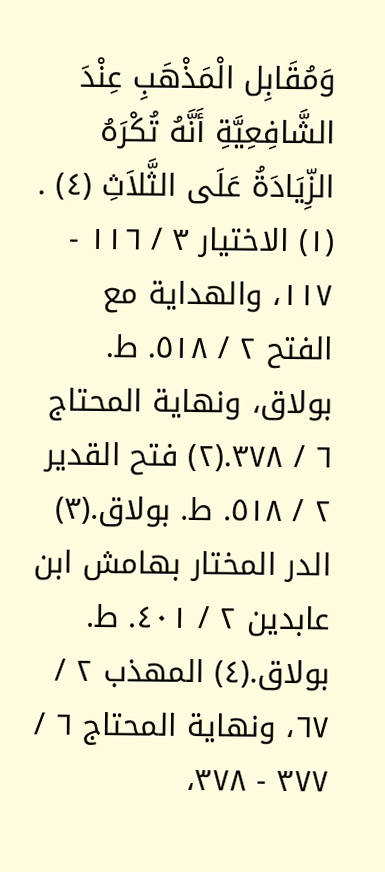وَمُقَابِل الْمَذْهَبِ عِنْدَ الشَّافِعِيَّةِ أَنَّهُ تُكْرَهُ الزِّيَادَةُ عَلَى الثَّلاَثِ (٤) .
(١) الاختيار ٣ / ١١٦ - ١١٧، والهداية مع الفتح ٢ / ٥١٨. ط. بولاق، ونهاية المحتاج ٦ / ٣٧٨.(٢) فتح القدير ٢ / ٥١٨. ط. بولاق.(٣) الدر المختار بهامش ابن عابدين ٢ / ٤٠١. ط. بولاق.(٤) المهذب ٢ / ٦٧، ونهاية المحتاج ٦ / ٣٧٧ - ٣٧٨،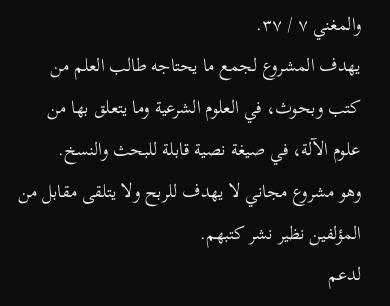والمغني ٧ / ٣٧.
يهدف المشروع لجمع ما يحتاجه طالب العلم من كتب وبحوث، في العلوم الشرعية وما يتعلق بها من علوم الآلة، في صيغة نصية قابلة للبحث والنسخ.
وهو مشروع مجاني لا يهدف للربح ولا يتلقى مقابل من المؤلفين نظير نشر كتبهم.
لدعم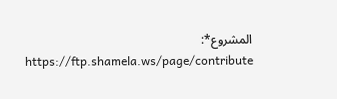المشروع*: https://ftp.shamela.ws/page/contribute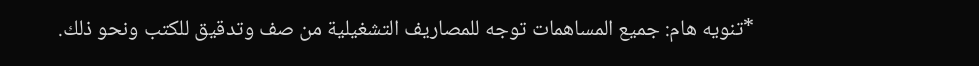*تنويه هام: جميع المساهمات توجه للمصاريف التشغيلية من صف وتدقيق للكتب ونحو ذلك.